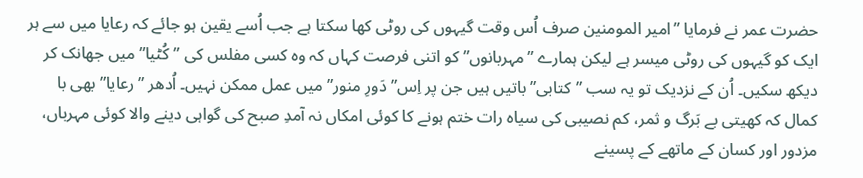حضرت عمر نے فرمایا ”امیر المومنین صرف اُس وقت گیہوں کی روٹی کھا سکتا ہے جب اُسے یقین ہو جائے کہ رعایا میں سے ہر ایک کو گیہوں کی روٹی میسر ہے لیکن ہمارے ”مہربانوں” کو اتنی فرصت کہاں کہ وہ کسی مفلس کی ”کُٹیا” میں جھانک کر دیکھ سکیں۔ اُن کے نزدیک تو یہ سب ”کتابی” باتیں ہیں جن پر اِس” دَورِ منور” میں عمل ممکن نہیں۔ اُدھر ”رعایا” بھی با کمال کہ کھیتی بے بَرگ و ثمر، کم نصیبی کی سیاہ رات ختم ہونے کا کوئی امکاں نہ آمدِ صبح کی گواہی دینے والا کوئی مہرباں، مزدور اور کسان کے ماتھے کے پسینے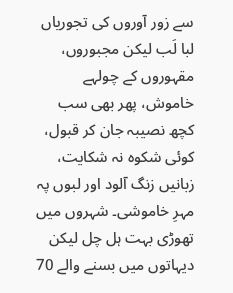سے زور آوروں کی تجوریاں لبا لَب لیکن مجبوروں، مقہوروں کے چولہے خاموش، پھر بھی سب کچھ نصیبہ جان کر قبول، کوئی شکوہ نہ شکایت، زبانیں زنگ آلود اور لبوں پہ مہرِ خاموشی۔ شہروں میں تھوڑی بہت ہل چل لیکن دیہاتوں میں بسنے والے 70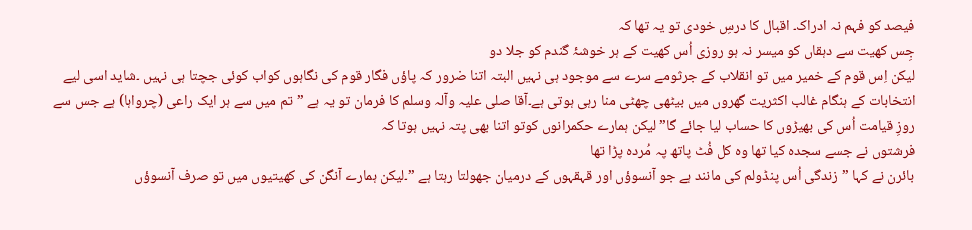فیصد کو فہم نہ ادراک۔ اقبال کا درسِ خودی تو یہ تھا کہ
جِس کھیت سے دہقاں کو میسر نہ ہو روزی اُس کھیت کے ہر خوشۂ گندم کو جلا دو
لیکن اِس قوم کے خمیر میں تو انقلاب کے جرثومے سرے سے موجود ہی نہیں البتہ اتنا ضرور کہ پاؤں فگار قوم کی نگاہوں کواب کوئی جچتا ہی نہیں ۔شاید اسی لیے انتخابات کے ہنگام غالب اکثریت گھروں میں بیٹھی چھٹی منا رہی ہوتی ہے۔آقا صلی علیہ وآلہ وسلم کا فرمان تو یہ ہے ”تم میں سے ہر ایک راعی (چرواہا) ہے جس سے روزِ قیامت اُس کی بھیڑوں کا حساب لیا جائے گا” لیکن ہمارے حکمرانوں کوتو اتنا بھی پتہ نہیں ہوتا کہ
فرشتوں نے جسے سجدہ کیا تھا وہ کل فُٹ پاتھ پہ مُردہ پڑا تھا
بائرن نے کہا ”زندگی اُس پنڈولم کی مانند ہے جو آنسوؤں اور قہقہوں کے درمیان جھولتا رہتا ہے ”۔لیکن ہمارے آنگن کی کھیتیوں میں تو صرف آنسوؤں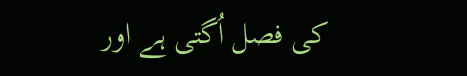کی فصل اُگتی ہے اور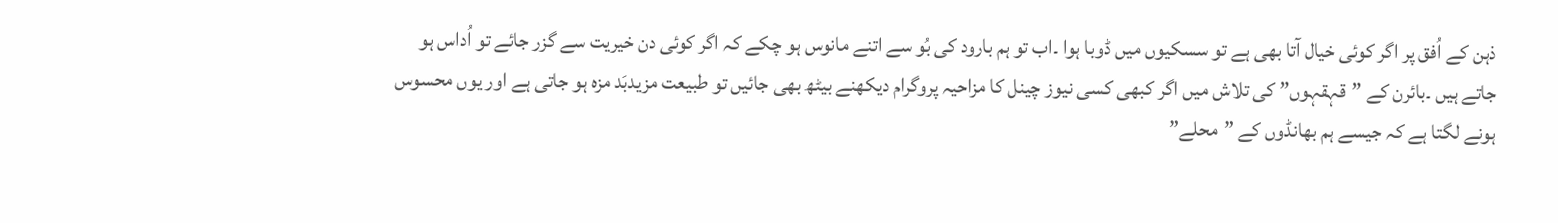ذہن کے اُفق پر اگر کوئی خیال آتا بھی ہے تو سسکیوں میں ڈوبا ہوا ۔اب تو ہم بارود کی بُو سے اتنے مانوس ہو چکے کہ اگر کوئی دن خیریت سے گزر جائے تو اُداس ہو جاتے ہیں ۔بائرن کے ”قہقہوں” کی تلاش میں اگر کبھی کسی نیوز چینل کا مزاحیہ پروگرام دیکھنے بیٹھ بھی جائیں تو طبیعت مزیدبَد مزہ ہو جاتی ہے اور یوں محسوس ہونے لگتا ہے کہ جیسے ہم بھانڈوں کے ”محلے”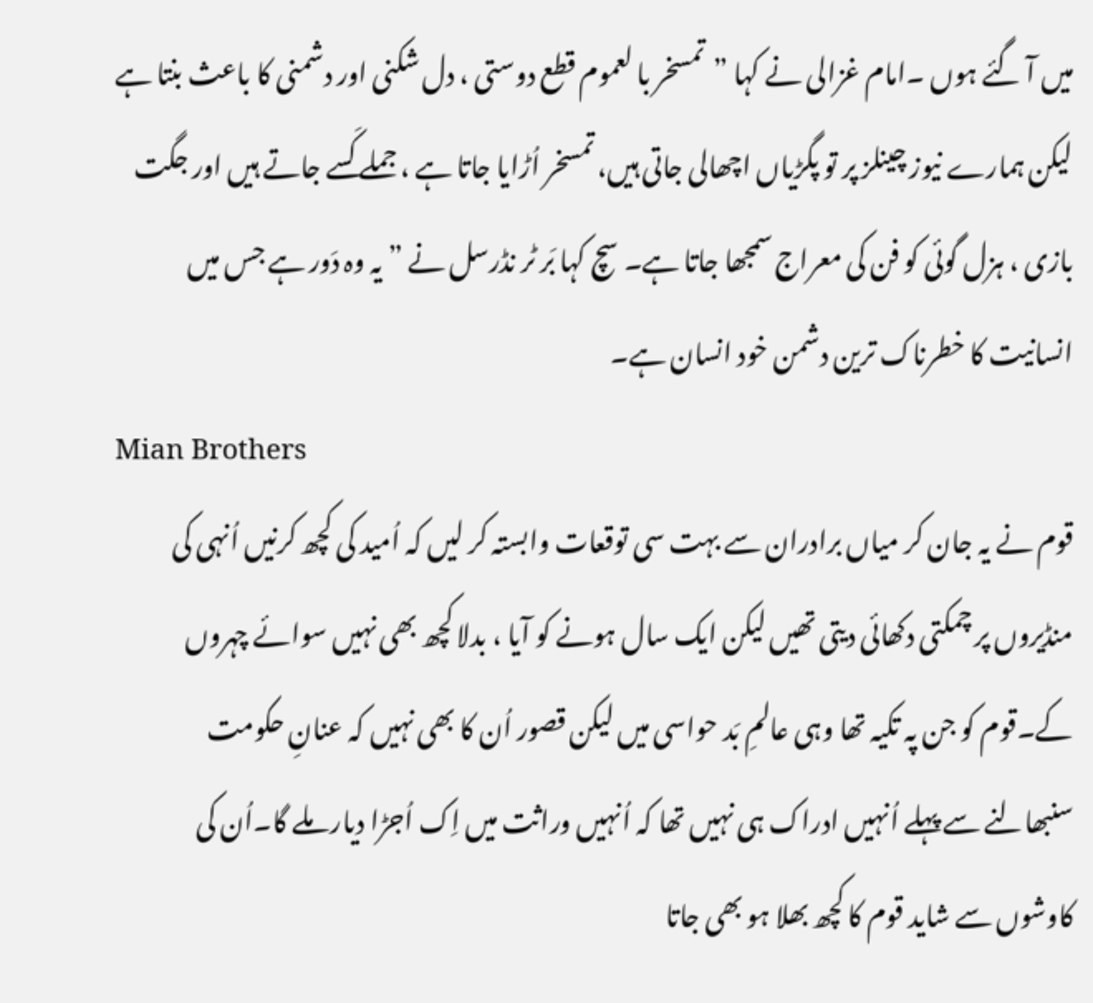میں آ گئے ہوں ۔امام غزالی نے کہا ”تمسخر با لعموم قطع دوستی ، دل شکنی اور دشمنی کا باعث بنتا ہے لیکن ہمارے نیوز چینلز پر تو پگڑیاں اچھالی جاتی ہیں، تمسخر اُڑایا جاتا ہے ، جملے کَسے جاتے ہیں اور جگت بازی ، ہزل گوئی کو فن کی معراج سمجھا جاتا ہے۔ سچ کہا بَر ٹر نڈرسل نے ”یہ وہ دَور ہے جس میں انسانیت کا خطرناک ترین دشمن خود انسان ہے۔
Mian Brothers
قوم نے یہ جان کر میاں برادران سے بہت سی توقعات وابستہ کر لیں کہ اُمید کی کچھ کرنیں اُنہی کی منڈیروں پر چمکتی دکھائی دیتی تھیں لیکن ایک سال ہونے کو آیا ، بدلا کچھ بھی نہیں سوائے چہروں کے۔قوم کو جن پہ تکیہ تھا وہی عالمِ بَد حواسی میں لیکن قصور اُن کا بھی نہیں کہ عنانِ حکومت سنبھالنے سے پہلے اُنہیں ادراک ہی نہیں تھا کہ اُنہیں وراثت میں اِک اُجڑا دیار ملے گا۔اُن کی کاوشوں سے شاید قوم کا کچھ بھلا ہو بھی جاتا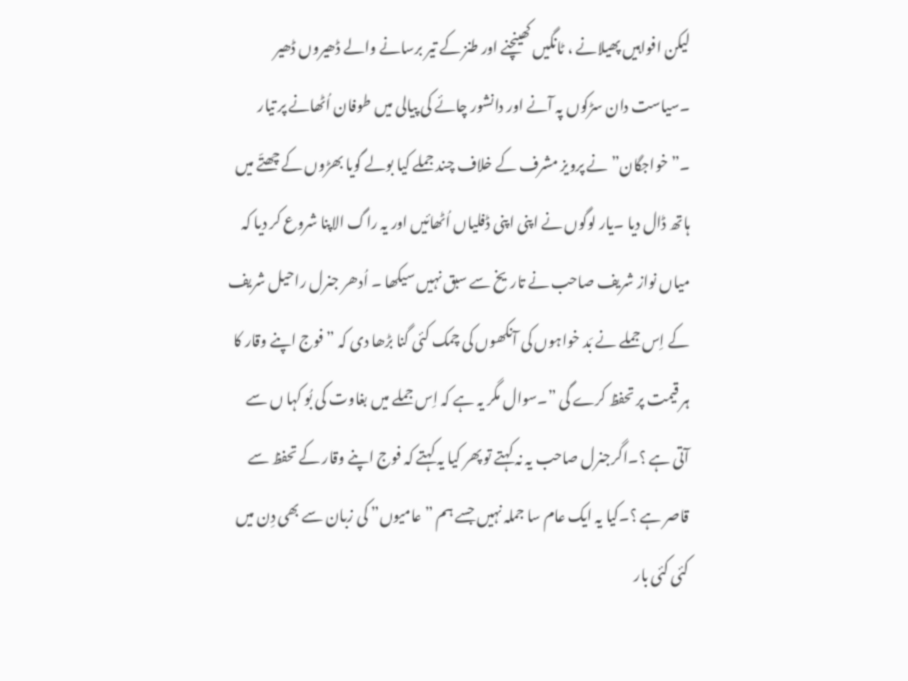لیکن افواہیں پھیلانے ، ٹانگیں کھینچنے اور طنز کے تیر برسانے والے ڈھیروں ڈھیر ۔سیاست دان سڑکوں پہ آنے اور دانشور چائے کی پیالی میں طوفان اُٹھانے پر تیار ۔”خواجگان” نے پرویز مشرف کے خلاف چند جملے کیا بولے گویا بھڑوں کے چھتّے میں ہاتھ ڈال دیا ۔یار لوگوں نے اپنی اپنی ڈفلیاں اُٹھائیں اور یہ راگ الاپنا شروع کر دیا کہ میاں نواز شریف صاحب نے تاریخ سے سبق نہیں سیکھا ۔ اُدھر جنرل راحیل شریف کے اِس جملے نے بَد خواہوں کی آنکھوں کی چمک کئی گنا بڑھا دی کہ ”فوج اپنے وقار کا ہر قیمت پر تحفظ کرے گی ”۔سوال مگر یہ ہے کہ اِس جملے میں بغاوت کی بُو کہا ں سے آتی ہے ؟۔اگرجنرل صاحب یہ نہ کہتے تو پھر کیا یہ کہتے کہ فوج اپنے وقار کے تحفظ سے قاصر ہے ؟۔کیا یہ ایک عام سا جملہ نہیں جسے ہم ”عامیوں” کی زبان سے بھی دِن میں کئی کئی بار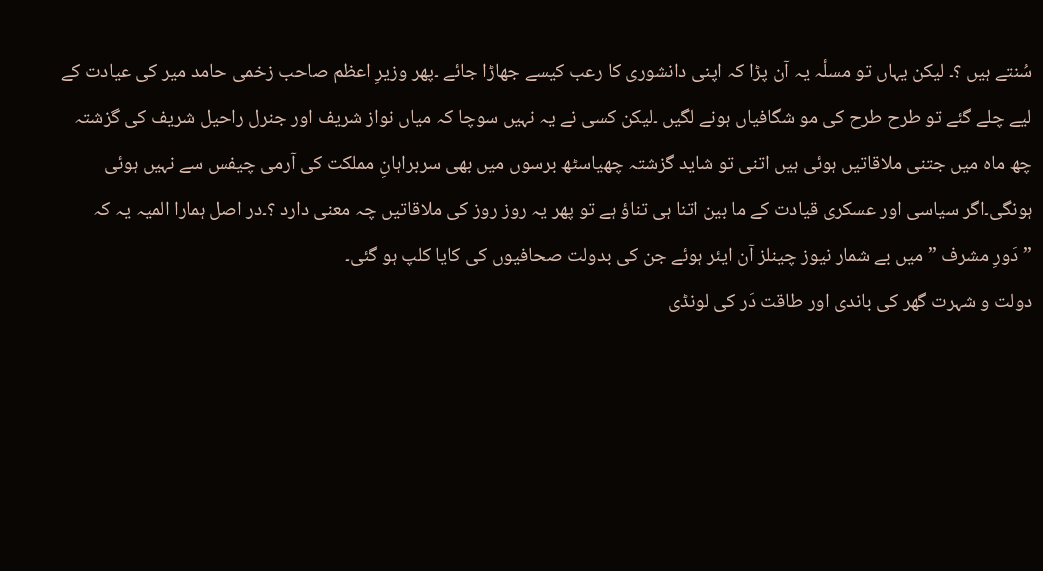سُنتے ہیں ؟۔ لیکن یہاں تو مسلٔہ یہ آن پڑا کہ اپنی دانشوری کا رعب کیسے جھاڑا جائے ۔پھر وزیرِ اعظم صاحب زخمی حامد میر کی عیادت کے لیے چلے گئے تو طرح طرح کی مو شگافیاں ہونے لگیں ۔لیکن کسی نے یہ نہیں سوچا کہ میاں نواز شریف اور جنرل راحیل شریف کی گزشتہ چھ ماہ میں جتنی ملاقاتیں ہوئی ہیں اتنی تو شاید گزشتہ چھیاسٹھ برسوں میں بھی سربراہانِ مملکت کی آرمی چیفس سے نہیں ہوئی ہونگی۔اگر سیاسی اور عسکری قیادت کے ما بین اتنا ہی تناؤ ہے تو پھر یہ روز روز کی ملاقاتیں چہ معنی دارد ؟۔در اصل ہمارا المیہ یہ کہ ”دَورِ مشرف ” میں بے شمار نیوز چینلز آن ایئر ہوئے جن کی بدولت صحافیوں کی کایا کلپ ہو گئی۔
دولت و شہرت گھر کی باندی اور طاقت دَر کی لونڈی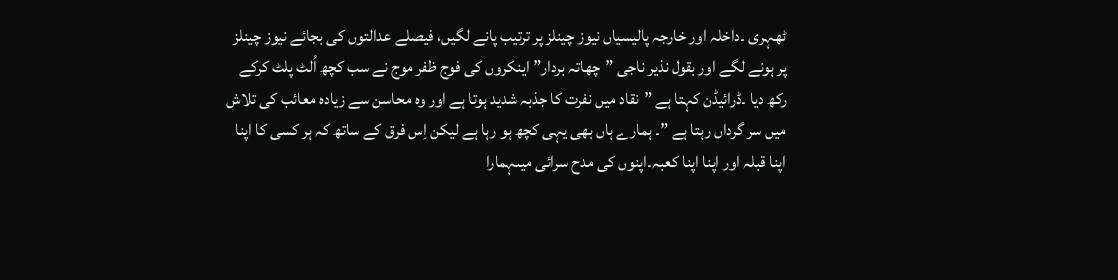ٹھہری ۔داخلہ اور خارجہ پالیسیاں نیوز چینلز پر ترتیب پانے لگیں، فیصلے عدالتوں کی بجائے نیوز چینلز پر ہونے لگے اور بقول نذیر ناجی ”چھاتہ بردار” اینکروں کی فوج ظفر موج نے سب کچھ اُلٹ پلٹ کرکے رکھ دیا ۔ڈرائیڈن کہتا ہے ”نقاد میں نفرت کا جذبہ شدید ہوتا ہے اور وہ محاسن سے زیادہ معائب کی تلاش میں سر گرداں رہتا ہے ”۔ ہمارے ہاں بھی یہی کچھ ہو رہا ہے لیکن اِس فرق کے ساتھ کہ ہر کسی کا اپنا اپنا قبلہ اور اپنا اپنا کعبہ۔اپنوں کی مدح سرائی میںہمارا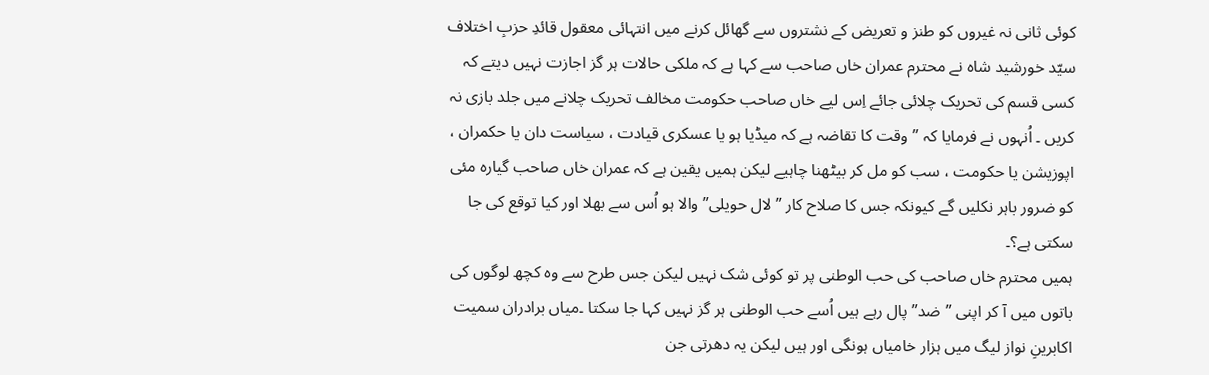کوئی ثانی نہ غیروں کو طنز و تعریض کے نشتروں سے گھائل کرنے میں انتہائی معقول قائدِ حزبِ اختلاف سیّد خورشید شاہ نے محترم عمران خاں صاحب سے کہا ہے کہ ملکی حالات ہر گز اجازت نہیں دیتے کہ کسی قسم کی تحریک چلائی جائے اِس لیے خاں صاحب حکومت مخالف تحریک چلانے میں جلد بازی نہ کریں ۔ اُنہوں نے فرمایا کہ ”وقت کا تقاضہ ہے کہ میڈیا ہو یا عسکری قیادت ، سیاست دان یا حکمران ، اپوزیشن یا حکومت ، سب کو مل کر بیٹھنا چاہیے لیکن ہمیں یقین ہے کہ عمران خاں صاحب گیارہ مئی کو ضرور باہر نکلیں گے کیونکہ جس کا صلاح کار ”لال حویلی” والا ہو اُس سے بھلا اور کیا توقع کی جا سکتی ہے؟۔
ہمیں محترم خاں صاحب کی حب الوطنی پر تو کوئی شک نہیں لیکن جس طرح سے وہ کچھ لوگوں کی باتوں میں آ کر اپنی ”ضد” پال رہے ہیں اُسے حب الوطنی ہر گز نہیں کہا جا سکتا ۔میاں برادران سمیت اکابرینِ نواز لیگ میں ہزار خامیاں ہونگی اور ہیں لیکن یہ دھرتی جن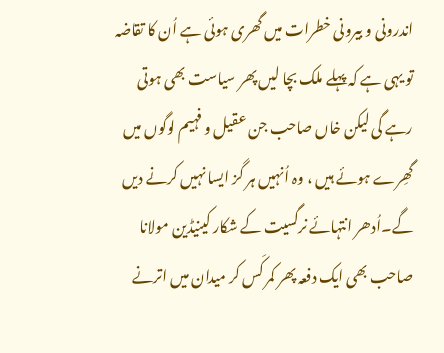اندرونی و بیرونی خطرات میں گھری ہوئی ہے اُن کا تقاضہ تو یہی ہے کہ پہلے ملک بچا لیں پھر سیاست بھی ہوتی رہے گی لیکن خاں صاحب جن عقیل و فہیم لوگوں میں گھِرے ہوئے ہیں ، وہ اُنہیں ہر گز ایسا نہیں کرنے دیں گے۔اُدھر انتہائے نرگسیت کے شکار کینیڈین مولانا صاحب بھی ایک دفعہ پھر کمر کَس کر میدان میں اترنے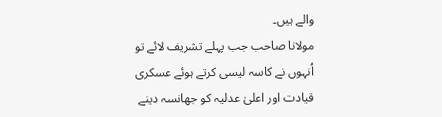والے ہیں۔
مولانا صاحب جب پہلے تشریف لائے تو اُنہوں نے کاسہ لیسی کرتے ہوئے عسکری قیادت اور اعلیٰ عدلیہ کو جھانسہ دینے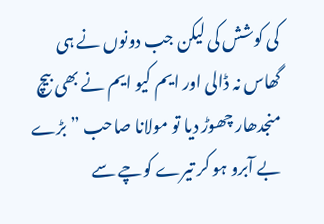کی کوشش کی لیکن جب دونوں نے ہی گھاس نہ ڈالی اور ایم کیو ایم نے بھی بیچ منجدھار چھوڑ دیا تو مولانا صاحب ”بڑے بے آبرو ہو کر تیرے کوچے سے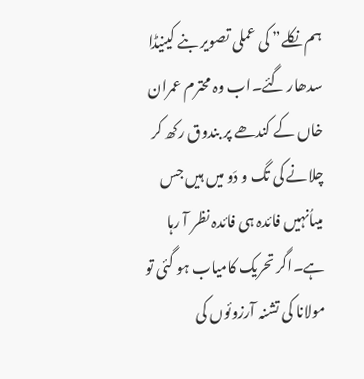ہم نکلے” کی عملی تصویر بنے کینیڈا سدھار گئے۔اب وہ محترم عمران خاں کے کندھے پر بندوق رکھ کر چلانے کی تگ و دَو میں ہیں جس میںاُنہیں فائدہ ہی فائدہ نظر آ رہا ہے۔اگر تحریک کامیاب ہو گئی تو مولانا کی تشنہ آرزوئوں کی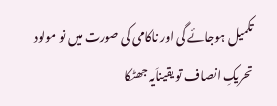تکمیل ہوجائے گی اور ناکامی کی صورت میں نو مولود تحریکِ انصاف تو یقیناَیہ جھٹکا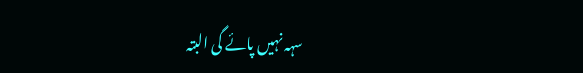سہہ نہیں پائے گی البتہ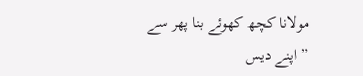مولانا کچھ کھوئے بنا پھر سے ”اپنے دیس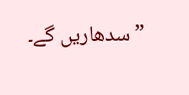”سدھاریں گے۔